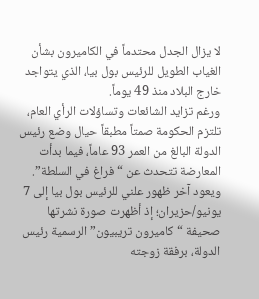لا يزال الجدل محتدماً في الكاميرون بشأن الغياب الطويل للرئيس بول بيا، الذي يتواجد خارج البلاد منذ 49 يوماً.
ورغم تزايد الشائعات وتساؤلات الرأي العام، تلتزم الحكومة صمتاً مطبقاً حيال وضع رئيس الدولة البالغ من العمر 93 عاماً، فيما بدأت المعارضة تتحدث عن “فراغ في السلطة”.
ويعود آخر ظهور علني للرئيس بول بيا إلى 7 يونيو/حزيران؛ إذ أظهرت صورة نشرتها صحيفة “كاميرون تريبيون” الرسمية رئيس الدولة، برفقة زوجته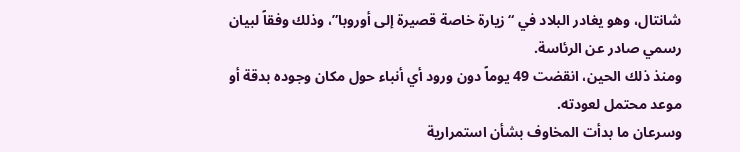شانتال، وهو يغادر البلاد في “زيارة خاصة قصيرة إلى أوروبا”، وذلك وفقاً لبيان رسمي صادر عن الرئاسة.
ومنذ ذلك الحين، انقضت 49 يوماً دون ورود أي أنباء حول مكان وجوده بدقة أو موعد محتمل لعودته.
وسرعان ما بدأت المخاوف بشأن استمرارية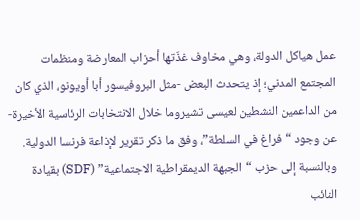عمل هياكل الدولة، وهي مخاوف غذّتها أحزاب المعارضة ومنظمات المجتمع المدني؛ إذ يتحدث البعض -مثل البروفيسور أبا أويونو، الذي كان من الداعمين النشطين لعيسى تشيروما خلال الانتخابات الرئاسية الأخيرة- عن وجود “فراغ في السلطة”، وفق ما ذكر تقرير لإذاعة فرنسا الدولية.
وبالنسبة إلى حزب “الجبهة الديمقراطية الاجتماعية” (SDF) بقيادة النائب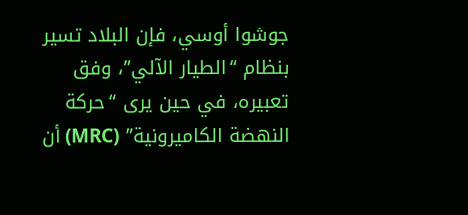جوشوا أوسي، فإن البلاد تسير بنظام “الطيار الآلي”، وفق تعبيره، في حين يرى “حركة النهضة الكاميرونية” (MRC) أن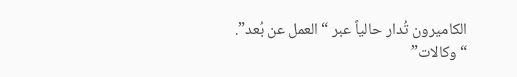الكاميرون تُدار حالياً عبر “العمل عن بُعد”.
“وكالات”